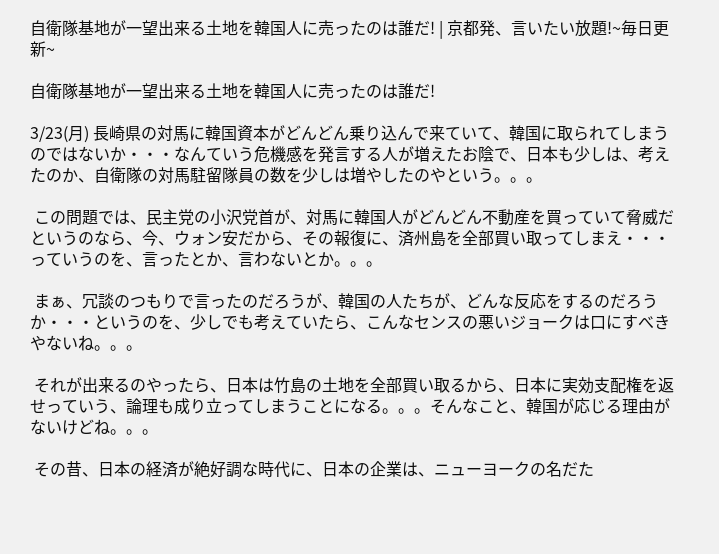自衛隊基地が一望出来る土地を韓国人に売ったのは誰だ! | 京都発、言いたい放題!~毎日更新~

自衛隊基地が一望出来る土地を韓国人に売ったのは誰だ!

3/23(月) 長崎県の対馬に韓国資本がどんどん乗り込んで来ていて、韓国に取られてしまうのではないか・・・なんていう危機感を発言する人が増えたお陰で、日本も少しは、考えたのか、自衛隊の対馬駐留隊員の数を少しは増やしたのやという。。。

 この問題では、民主党の小沢党首が、対馬に韓国人がどんどん不動産を買っていて脅威だというのなら、今、ウォン安だから、その報復に、済州島を全部買い取ってしまえ・・・っていうのを、言ったとか、言わないとか。。。

 まぁ、冗談のつもりで言ったのだろうが、韓国の人たちが、どんな反応をするのだろうか・・・というのを、少しでも考えていたら、こんなセンスの悪いジョークは口にすべきやないね。。。

 それが出来るのやったら、日本は竹島の土地を全部買い取るから、日本に実効支配権を返せっていう、論理も成り立ってしまうことになる。。。そんなこと、韓国が応じる理由がないけどね。。。

 その昔、日本の経済が絶好調な時代に、日本の企業は、ニューヨークの名だた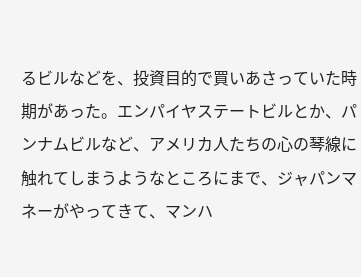るビルなどを、投資目的で買いあさっていた時期があった。エンパイヤステートビルとか、パンナムビルなど、アメリカ人たちの心の琴線に触れてしまうようなところにまで、ジャパンマネーがやってきて、マンハ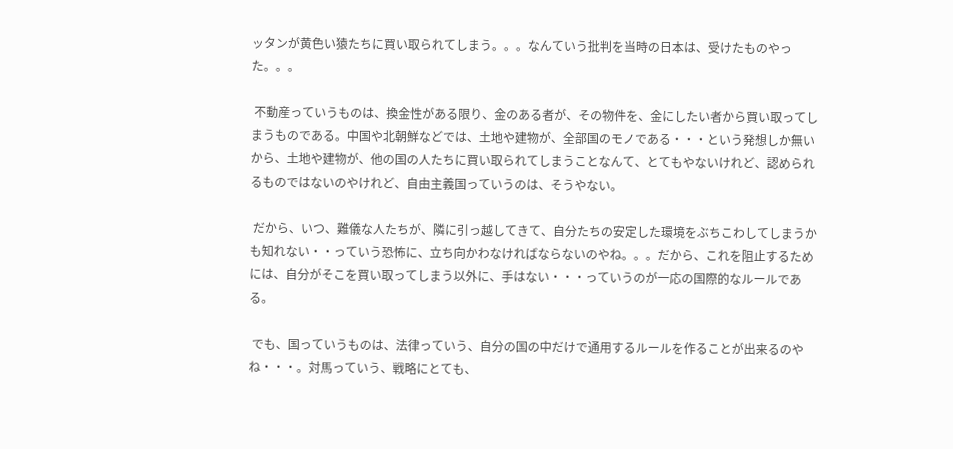ッタンが黄色い猿たちに買い取られてしまう。。。なんていう批判を当時の日本は、受けたものやった。。。

 不動産っていうものは、換金性がある限り、金のある者が、その物件を、金にしたい者から買い取ってしまうものである。中国や北朝鮮などでは、土地や建物が、全部国のモノである・・・という発想しか無いから、土地や建物が、他の国の人たちに買い取られてしまうことなんて、とてもやないけれど、認められるものではないのやけれど、自由主義国っていうのは、そうやない。

 だから、いつ、難儀な人たちが、隣に引っ越してきて、自分たちの安定した環境をぶちこわしてしまうかも知れない・・っていう恐怖に、立ち向かわなければならないのやね。。。だから、これを阻止するためには、自分がそこを買い取ってしまう以外に、手はない・・・っていうのが一応の国際的なルールである。

 でも、国っていうものは、法律っていう、自分の国の中だけで通用するルールを作ることが出来るのやね・・・。対馬っていう、戦略にとても、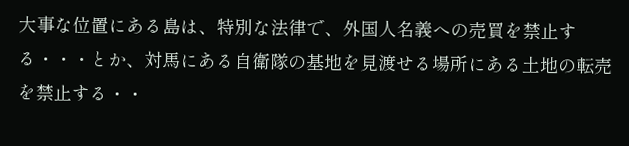大事な位置にある島は、特別な法律で、外国人名義への売買を禁止する・・・とか、対馬にある自衛隊の基地を見渡せる場所にある土地の転売を禁止する・・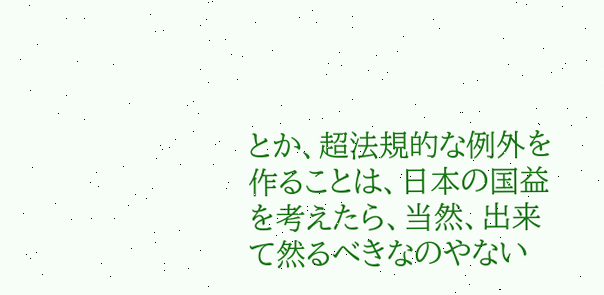とか、超法規的な例外を作ることは、日本の国益を考えたら、当然、出来て然るべきなのやない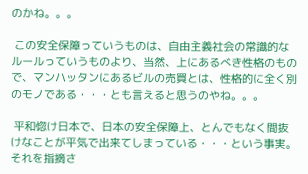のかね。。。

 この安全保障っていうものは、自由主義社会の常識的なルールっていうものより、当然、上にあるべき性格のもので、マンハッタンにあるビルの売買とは、性格的に全く別のモノである・・・とも言えると思うのやね。。。

 平和惚け日本で、日本の安全保障上、とんでもなく間抜けなことが平気で出来てしまっている・・・という事実。それを指摘さ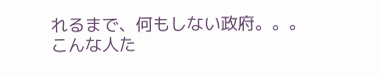れるまで、何もしない政府。。。こんな人た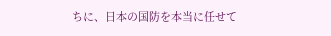ちに、日本の国防を本当に任せて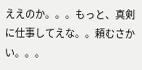ええのか。。。もっと、真剣に仕事してえな。。頼むさかい。。。